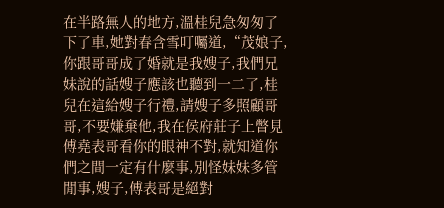在半路無人的地方,溫桂兒急匆匆了下了車,她對春含雪叮囑道,“茂娘子,你跟哥哥成了婚就是我嫂子,我們兄妹說的話嫂子應該也聽到一二了,桂兒在這給嫂子行禮,請嫂子多照顧哥哥,不要嫌棄他,我在侯府莊子上瞥見傅堯表哥看你的眼神不對,就知道你們之間一定有什麼事,別怪妹妹多管閒事,嫂子,傅表哥是絕對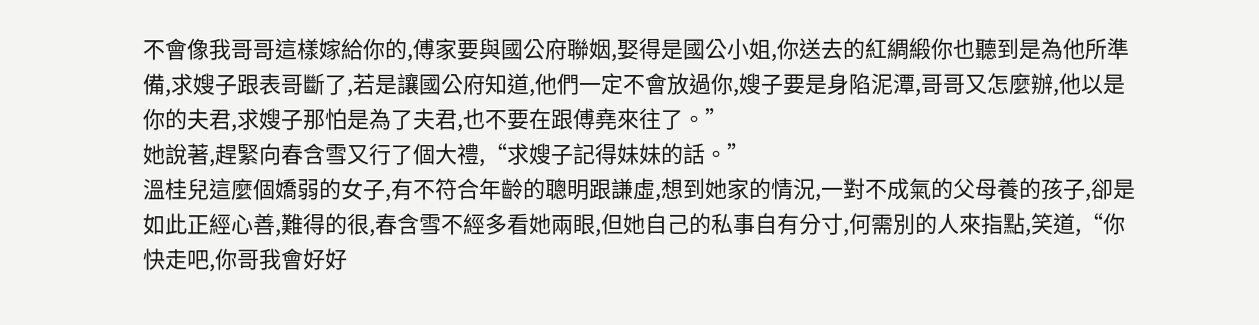不會像我哥哥這樣嫁給你的,傅家要與國公府聯姻,娶得是國公小姐,你送去的紅綢緞你也聽到是為他所準備,求嫂子跟表哥斷了,若是讓國公府知道,他們一定不會放過你,嫂子要是身陷泥潭,哥哥又怎麼辦,他以是你的夫君,求嫂子那怕是為了夫君,也不要在跟傅堯來往了。”
她說著,趕緊向春含雪又行了個大禮,“求嫂子記得妹妹的話。”
溫桂兒這麼個嬌弱的女子,有不符合年齡的聰明跟謙虛,想到她家的情況,一對不成氣的父母養的孩子,卻是如此正經心善,難得的很,春含雪不經多看她兩眼,但她自己的私事自有分寸,何需別的人來指點,笑道,“你快走吧,你哥我會好好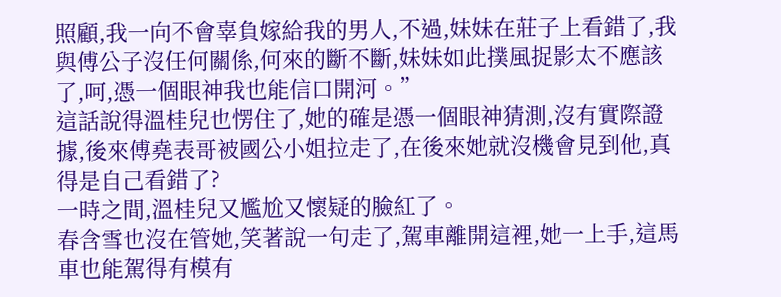照顧,我一向不會辜負嫁給我的男人,不過,妹妹在莊子上看錯了,我與傅公子沒任何關係,何來的斷不斷,妹妹如此撲風捉影太不應該了,呵,憑一個眼神我也能信口開河。”
這話說得溫桂兒也愣住了,她的確是憑一個眼神猜測,沒有實際證據,後來傅堯表哥被國公小姐拉走了,在後來她就沒機會見到他,真得是自己看錯了?
一時之間,溫桂兒又尷尬又懷疑的臉紅了。
春含雪也沒在管她,笑著說一句走了,駕車離開這裡,她一上手,這馬車也能駕得有模有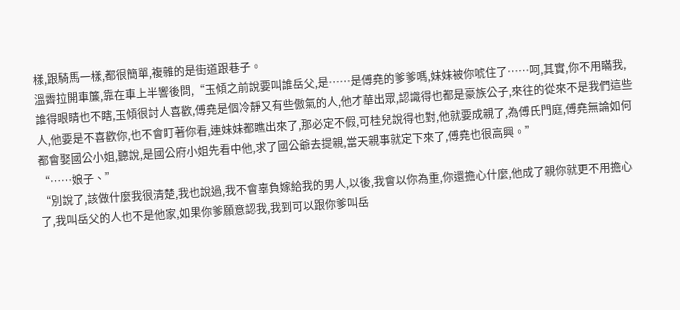樣,跟騎馬一樣,都很簡單,複雜的是街道跟巷子。
溫霽拉開車簾,靠在車上半響後問,“玉傾之前說要叫誰岳父,是……是傅堯的爹爹嗎,妹妹被你唬住了……呵,其實,你不用瞞我,誰得眼睛也不瞎,玉傾很討人喜歡,傅堯是個冷靜又有些傲氣的人,他才華出眾,認識得也都是豪族公子,來往的從來不是我們這些人,他要是不喜歡你,也不會盯著你看,連妹妹都瞧出來了,那必定不假,可桂兒說得也對,他就要成親了,為傅氏門庭,傅堯無論如何都會娶國公小姐,聽說,是國公府小姐先看中他,求了國公爺去提親,當天親事就定下來了,傅堯也很高興。”
“……娘子、”
“別說了,該做什麼我很清楚,我也說過,我不會辜負嫁給我的男人,以後,我會以你為重,你還擔心什麼,他成了親你就更不用擔心了,我叫岳父的人也不是他家,如果你爹願意認我,我到可以跟你爹叫岳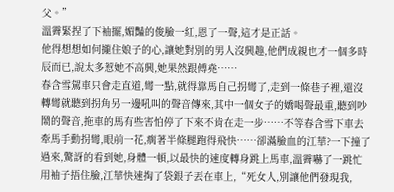父。”
溫霽緊捏了下袖擺,媚豔的俊臉一紅,恩了一聲,這才是正話。
他得想想如何攏住娘子的心,讓她對別的男人沒興趣,他們成親也才一個多時辰而已,說太多惹她不高興,她果然跟傅堯……
春含雪駕車只會走直道,彎一點,就得靠馬自己拐彎了,走到一條巷子裡,還沒轉彎就聽到拐角另一邊吼叫的聲音傳來,其中一個女子的嬌喝聲最重,聽到吵鬧的聲音,拖車的馬有些害怕停了下來不肯在走一步……不等春含雪下車去牽馬手動拐彎,眼前一花,瘸著半條腿跑得飛快……卻滿臉血的江華?一下撞了過來,驚訝的看到她,身體一頓,以最快的速度轉身跳上馬車,溫霽嚇了一跳忙用袖子捂住臉,江華快速掏了袋銀子丟在車上,“死女人,別讓他們發現我,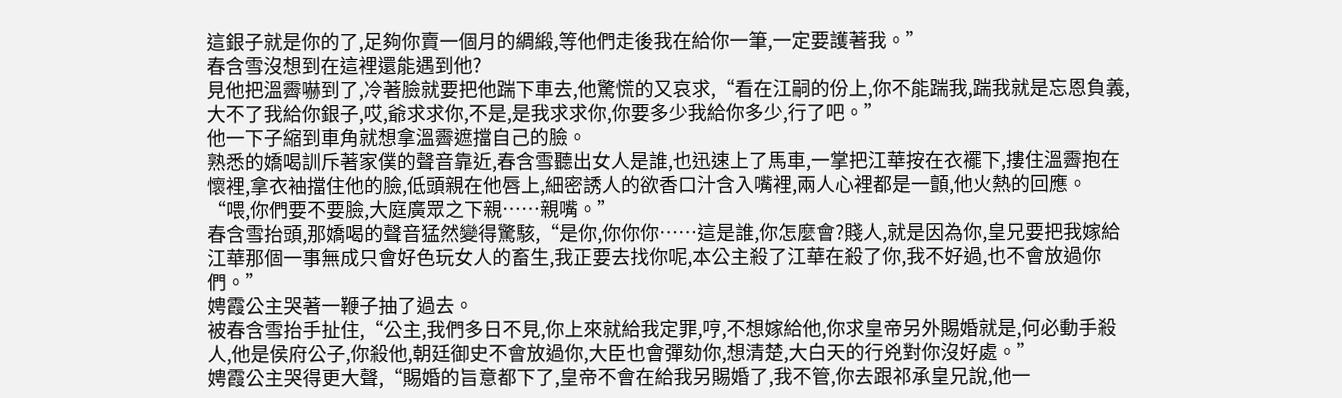這銀子就是你的了,足夠你賣一個月的綢緞,等他們走後我在給你一筆,一定要護著我。”
春含雪沒想到在這裡還能遇到他?
見他把溫霽嚇到了,冷著臉就要把他踹下車去,他驚慌的又哀求,“看在江嗣的份上,你不能踹我,踹我就是忘恩負義,大不了我給你銀子,哎,爺求求你,不是,是我求求你,你要多少我給你多少,行了吧。”
他一下子縮到車角就想拿溫霽遮擋自己的臉。
熟悉的嬌喝訓斥著家僕的聲音靠近,春含雪聽出女人是誰,也迅速上了馬車,一掌把江華按在衣襬下,摟住溫霽抱在懷裡,拿衣袖擋住他的臉,低頭親在他唇上,細密誘人的欲香口汁含入嘴裡,兩人心裡都是一顫,他火熱的回應。
“喂,你們要不要臉,大庭廣眾之下親……親嘴。”
春含雪抬頭,那嬌喝的聲音猛然變得驚駭,“是你,你你你……這是誰,你怎麼會?賤人,就是因為你,皇兄要把我嫁給江華那個一事無成只會好色玩女人的畜生,我正要去找你呢,本公主殺了江華在殺了你,我不好過,也不會放過你們。”
娉霞公主哭著一鞭子抽了過去。
被春含雪抬手扯住,“公主,我們多日不見,你上來就給我定罪,哼,不想嫁給他,你求皇帝另外賜婚就是,何必動手殺人,他是侯府公子,你殺他,朝廷御史不會放過你,大臣也會彈劾你,想清楚,大白天的行兇對你沒好處。”
娉霞公主哭得更大聲,“賜婚的旨意都下了,皇帝不會在給我另賜婚了,我不管,你去跟祁承皇兄說,他一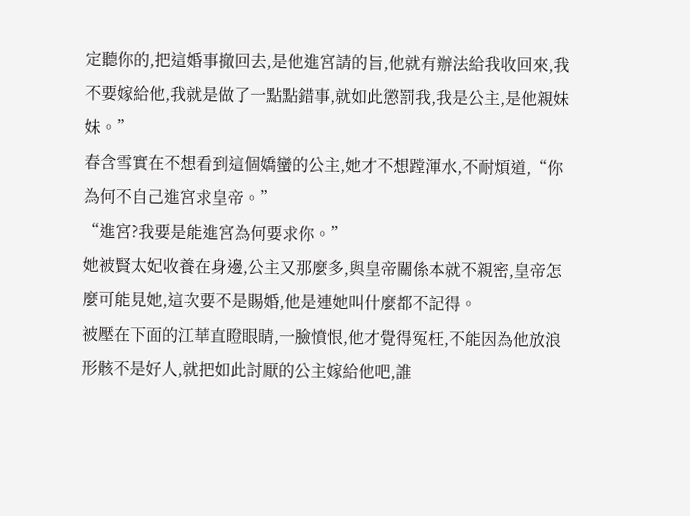定聽你的,把這婚事撤回去,是他進宮請的旨,他就有辦法給我收回來,我不要嫁給他,我就是做了一點點錯事,就如此懲罰我,我是公主,是他親妹妹。”
春含雪實在不想看到這個嬌蠻的公主,她才不想蹚渾水,不耐煩道,“你為何不自己進宮求皇帝。”
“進宮?我要是能進宮為何要求你。”
她被賢太妃收養在身邊,公主又那麼多,與皇帝關係本就不親密,皇帝怎麼可能見她,這次要不是賜婚,他是連她叫什麼都不記得。
被壓在下面的江華直瞪眼睛,一臉憤恨,他才覺得冤枉,不能因為他放浪形骸不是好人,就把如此討厭的公主嫁給他吧,誰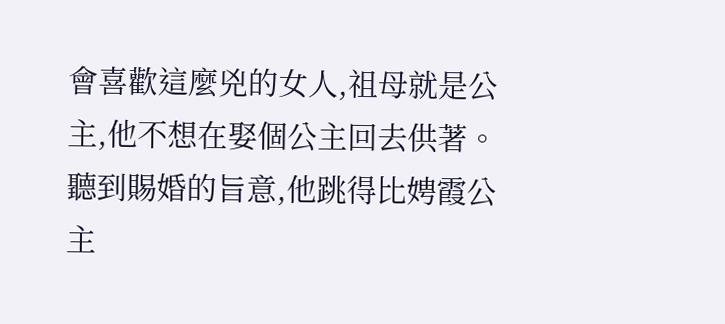會喜歡這麼兇的女人,祖母就是公主,他不想在娶個公主回去供著。
聽到賜婚的旨意,他跳得比娉霞公主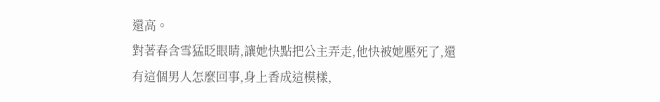還高。
對著春含雪猛眨眼睛,讓她快點把公主弄走,他快被她壓死了,還有這個男人怎麼回事,身上香成這模樣,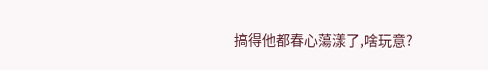搞得他都春心蕩漾了,啥玩意?